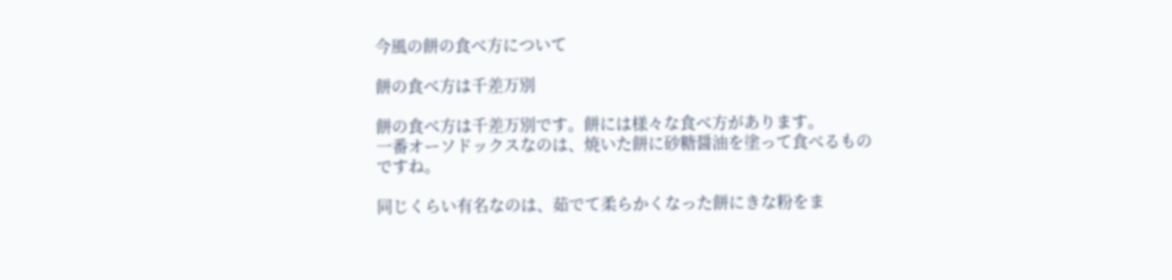今風の餅の食べ方について

餅の食べ方は千差万別

餅の食べ方は千差万別です。餅には様々な食べ方があります。
一番オーソドックスなのは、焼いた餅に砂糖醤油を塗って食べるものですね。

同じくらい有名なのは、茹でて柔らかくなった餅にきな粉をま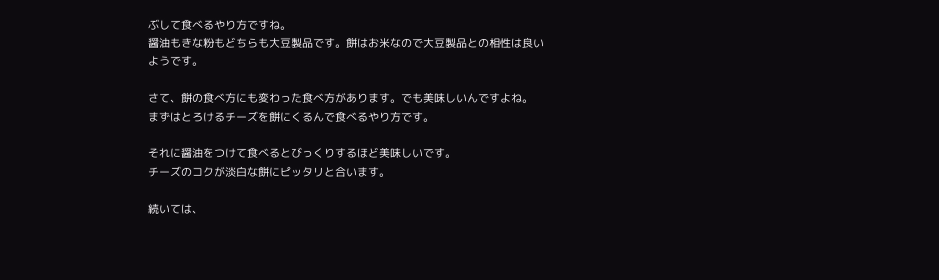ぶして食べるやり方ですね。
醤油もきな粉もどちらも大豆製品です。餅はお米なので大豆製品との相性は良いようです。

さて、餅の食べ方にも変わった食べ方があります。でも美味しいんですよね。
まずはとろけるチーズを餅にくるんで食べるやり方です。

それに醤油をつけて食べるとびっくりするほど美味しいです。
チーズのコクが淡白な餅にピッタリと合います。

続いては、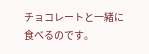チョコレートと一緒に食べるのです。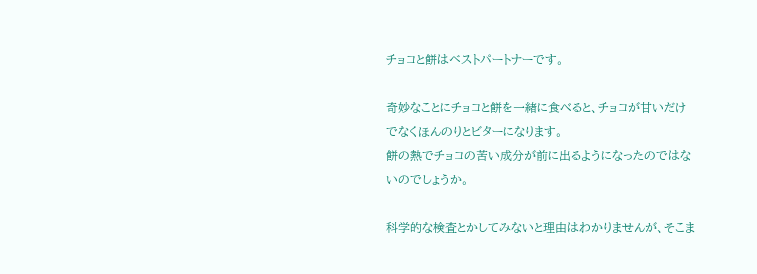チョコと餅はベストパートナーです。

奇妙なことにチョコと餅を一緒に食べると、チョコが甘いだけでなくほんのりとビターになります。
餅の熱でチョコの苦い成分が前に出るようになったのではないのでしょうか。

科学的な検査とかしてみないと理由はわかりませんが、そこま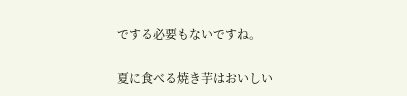でする必要もないですね。

夏に食べる焼き芋はおいしい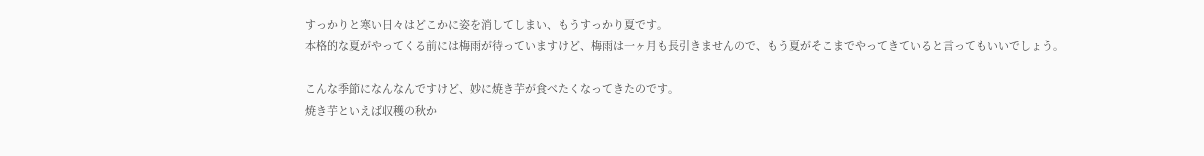すっかりと寒い日々はどこかに姿を消してしまい、もうすっかり夏です。
本格的な夏がやってくる前には梅雨が待っていますけど、梅雨は一ヶ月も長引きませんので、もう夏がそこまでやってきていると言ってもいいでしょう。

こんな季節になんなんですけど、妙に焼き芋が食べたくなってきたのです。
焼き芋といえば収穫の秋か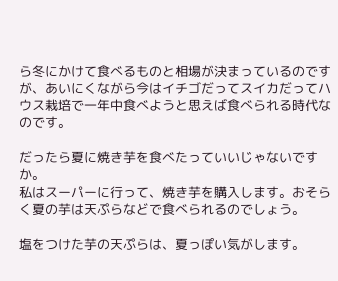ら冬にかけて食べるものと相場が決まっているのですが、あいにくながら今はイチゴだってスイカだってハウス栽培で一年中食べようと思えば食べられる時代なのです。

だったら夏に焼き芋を食べたっていいじゃないですか。
私はスーパーに行って、焼き芋を購入します。おそらく夏の芋は天ぷらなどで食べられるのでしょう。

塩をつけた芋の天ぷらは、夏っぽい気がします。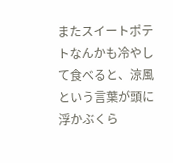またスイートポテトなんかも冷やして食べると、涼風という言葉が頭に浮かぶくら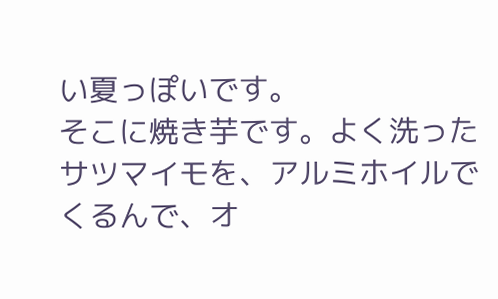い夏っぽいです。
そこに焼き芋です。よく洗ったサツマイモを、アルミホイルでくるんで、オ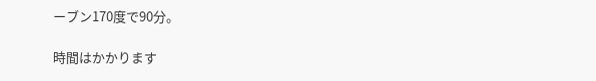ーブン170度で90分。

時間はかかります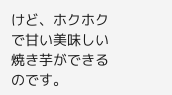けど、ホクホクで甘い美味しい焼き芋ができるのです。